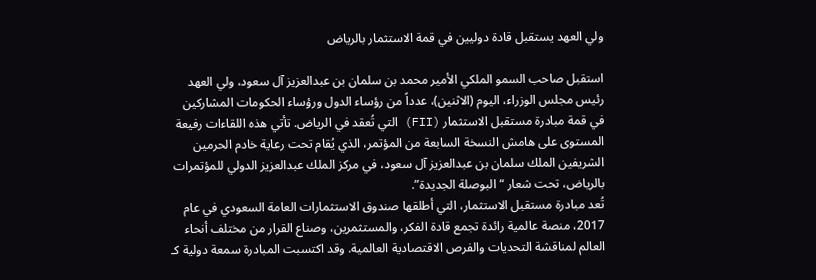ولي العهد يستقبل قادة دوليين في قمة الاستثمار بالرياض

استقبل صاحب السمو الملكي الأمير محمد بن سلمان بن عبدالعزيز آل سعود، ولي العهد رئيس مجلس الوزراء، اليوم (الاثنين)، عدداً من رؤساء الدول ورؤساء الحكومات المشاركين في قمة مبادرة مستقبل الاستثمار (FII) التي تُعقد في الرياض. تأتي هذه اللقاءات رفيعة المستوى على هامش النسخة السابعة من المؤتمر، الذي يُقام تحت رعاية خادم الحرمين الشريفين الملك سلمان بن عبدالعزيز آل سعود، في مركز الملك عبدالعزيز الدولي للمؤتمرات بالرياض، تحت شعار “البوصلة الجديدة”.
تُعد مبادرة مستقبل الاستثمار، التي أطلقها صندوق الاستثمارات العامة السعودي في عام 2017، منصة عالمية رائدة تجمع قادة الفكر، والمستثمرين، وصناع القرار من مختلف أنحاء العالم لمناقشة التحديات والفرص الاقتصادية العالمية. وقد اكتسبت المبادرة سمعة دولية كـ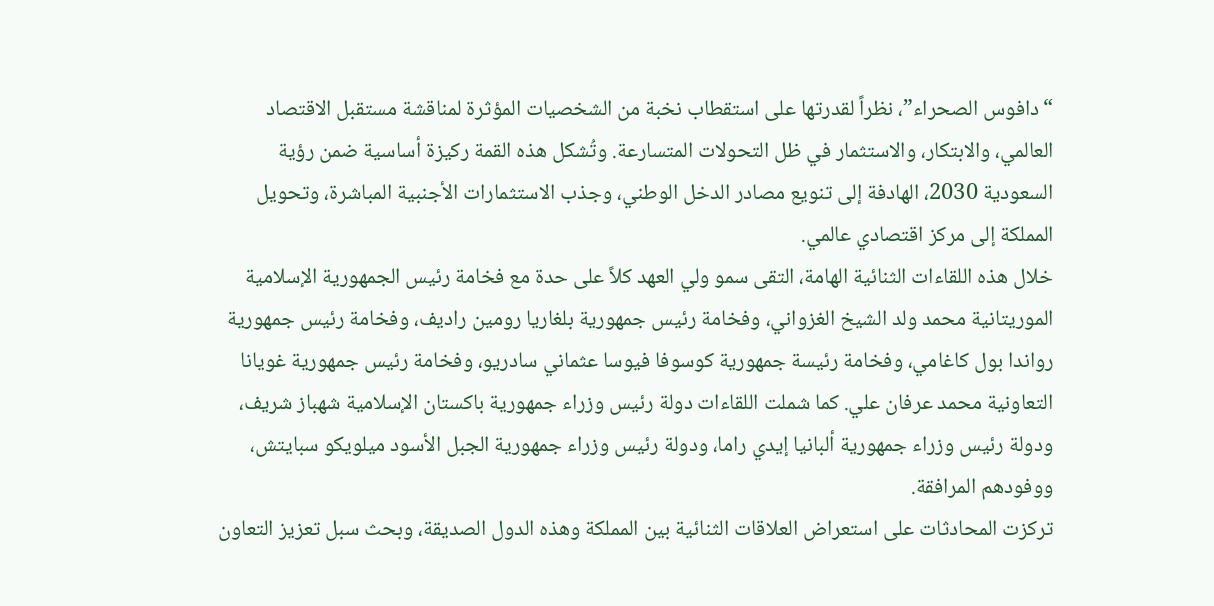“دافوس الصحراء”، نظراً لقدرتها على استقطاب نخبة من الشخصيات المؤثرة لمناقشة مستقبل الاقتصاد العالمي، والابتكار، والاستثمار في ظل التحولات المتسارعة. وتُشكل هذه القمة ركيزة أساسية ضمن رؤية السعودية 2030، الهادفة إلى تنويع مصادر الدخل الوطني، وجذب الاستثمارات الأجنبية المباشرة، وتحويل المملكة إلى مركز اقتصادي عالمي.
خلال هذه اللقاءات الثنائية الهامة، التقى سمو ولي العهد كلاً على حدة مع فخامة رئيس الجمهورية الإسلامية الموريتانية محمد ولد الشيخ الغزواني، وفخامة رئيس جمهورية بلغاريا رومين راديف، وفخامة رئيس جمهورية رواندا بول كاغامي، وفخامة رئيسة جمهورية كوسوفا فيوسا عثماني سادريو، وفخامة رئيس جمهورية غويانا التعاونية محمد عرفان علي. كما شملت اللقاءات دولة رئيس وزراء جمهورية باكستان الإسلامية شهباز شريف، ودولة رئيس وزراء جمهورية ألبانيا إيدي راما، ودولة رئيس وزراء جمهورية الجبل الأسود ميلويكو سبايتش، ووفودهم المرافقة.
تركزت المحادثات على استعراض العلاقات الثنائية بين المملكة وهذه الدول الصديقة، وبحث سبل تعزيز التعاون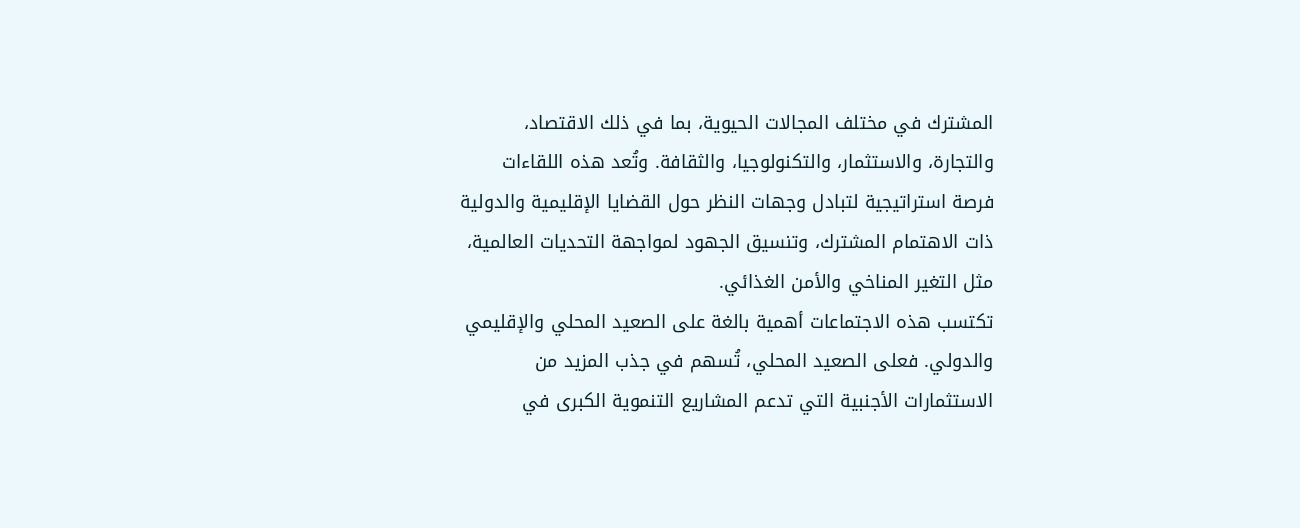المشترك في مختلف المجالات الحيوية، بما في ذلك الاقتصاد، والتجارة، والاستثمار، والتكنولوجيا، والثقافة. وتُعد هذه اللقاءات فرصة استراتيجية لتبادل وجهات النظر حول القضايا الإقليمية والدولية ذات الاهتمام المشترك، وتنسيق الجهود لمواجهة التحديات العالمية، مثل التغير المناخي والأمن الغذائي.
تكتسب هذه الاجتماعات أهمية بالغة على الصعيد المحلي والإقليمي والدولي. فعلى الصعيد المحلي، تُسهم في جذب المزيد من الاستثمارات الأجنبية التي تدعم المشاريع التنموية الكبرى في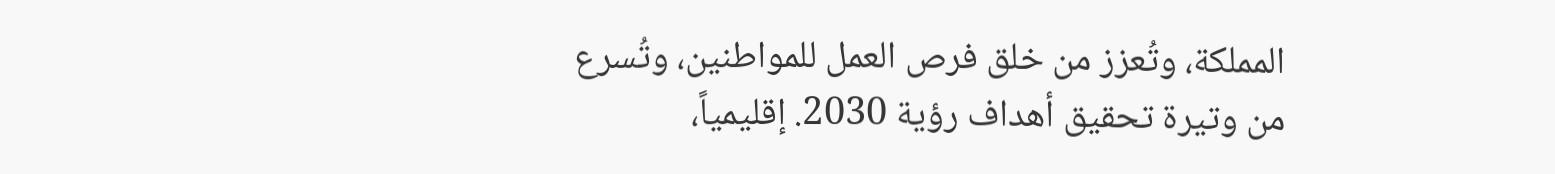المملكة، وتُعزز من خلق فرص العمل للمواطنين، وتُسرع من وتيرة تحقيق أهداف رؤية 2030. إقليمياً،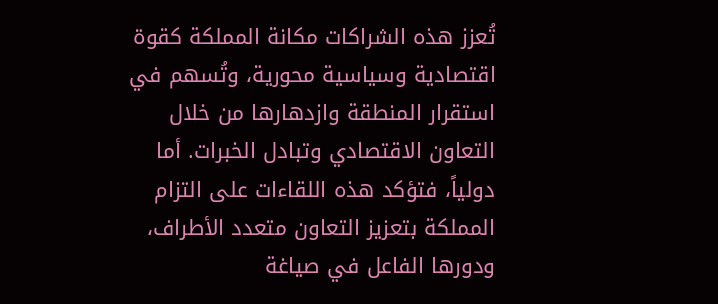تُعزز هذه الشراكات مكانة المملكة كقوة اقتصادية وسياسية محورية، وتُسهم في استقرار المنطقة وازدهارها من خلال التعاون الاقتصادي وتبادل الخبرات. أما دولياً، فتؤكد هذه اللقاءات على التزام المملكة بتعزيز التعاون متعدد الأطراف، ودورها الفاعل في صياغة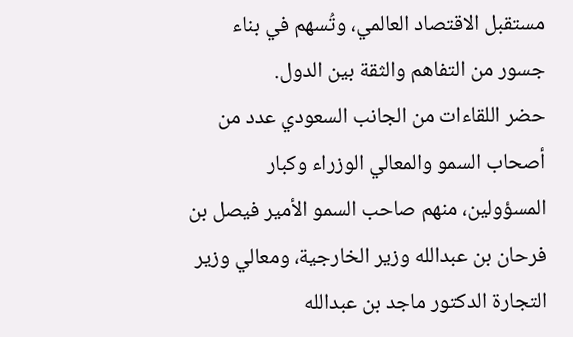مستقبل الاقتصاد العالمي، وتُسهم في بناء جسور من التفاهم والثقة بين الدول.
حضر اللقاءات من الجانب السعودي عدد من أصحاب السمو والمعالي الوزراء وكبار المسؤولين، منهم صاحب السمو الأمير فيصل بن فرحان بن عبدالله وزير الخارجية، ومعالي وزير التجارة الدكتور ماجد بن عبدالله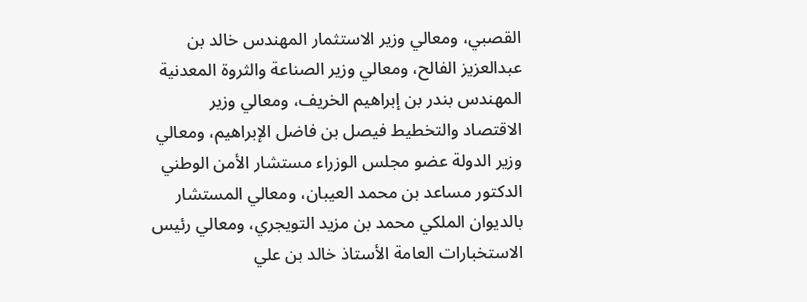القصبي، ومعالي وزير الاستثمار المهندس خالد بن عبدالعزيز الفالح، ومعالي وزير الصناعة والثروة المعدنية المهندس بندر بن إبراهيم الخريف، ومعالي وزير الاقتصاد والتخطيط فيصل بن فاضل الإبراهيم، ومعالي وزير الدولة عضو مجلس الوزراء مستشار الأمن الوطني الدكتور مساعد بن محمد العيبان، ومعالي المستشار بالديوان الملكي محمد بن مزيد التويجري، ومعالي رئيس الاستخبارات العامة الأستاذ خالد بن علي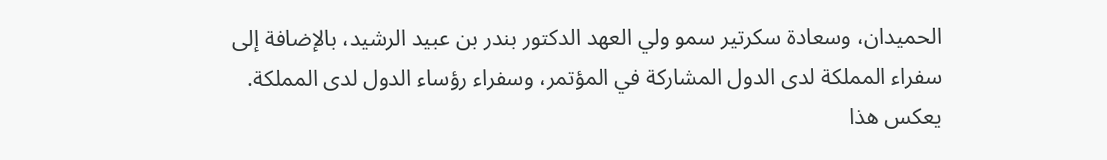الحميدان، وسعادة سكرتير سمو ولي العهد الدكتور بندر بن عبيد الرشيد، بالإضافة إلى سفراء المملكة لدى الدول المشاركة في المؤتمر، وسفراء رؤساء الدول لدى المملكة. يعكس هذا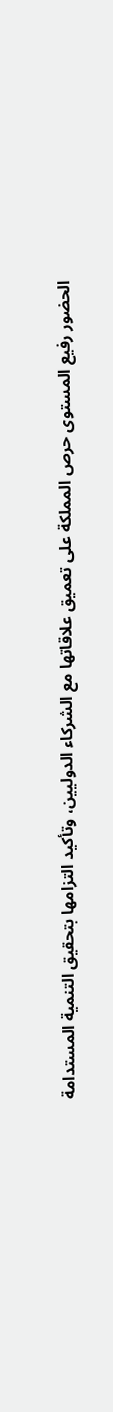الحضور رفيع المستوى حرص المملكة على تعميق علاقاتها مع الشركاء الدوليين، وتأكيد التزامها بتحقيق التنمية المستدامة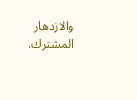والازدهار المشترك.